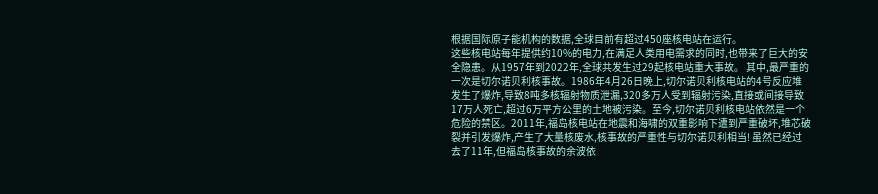根据国际原子能机构的数据,全球目前有超过450座核电站在运行。
这些核电站每年提供约10%的电力,在满足人类用电需求的同时,也带来了巨大的安全隐患。从1957年到2022年,全球共发生过29起核电站重大事故。 其中,最严重的一次是切尔诺贝利核事故。1986年4月26日晚上,切尔诺贝利核电站的4号反应堆发生了爆炸,导致8吨多核辐射物质泄漏,320多万人受到辐射污染,直接或间接导致17万人死亡,超过6万平方公里的土地被污染。至今,切尔诺贝利核电站依然是一个危险的禁区。2011年,福岛核电站在地震和海啸的双重影响下遭到严重破坏,堆芯破裂并引发爆炸,产生了大量核废水,核事故的严重性与切尔诺贝利相当! 虽然已经过去了11年,但福岛核事故的余波依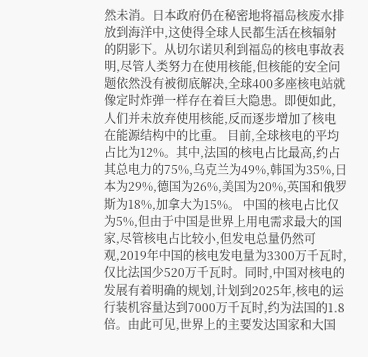然未消。日本政府仍在秘密地将福岛核废水排放到海洋中,这使得全球人民都生活在核辐射的阴影下。从切尔诺贝利到福岛的核电事故表明,尽管人类努力在使用核能,但核能的安全问题依然没有被彻底解决,全球400多座核电站就像定时炸弹一样存在着巨大隐患。即便如此,人们并未放弃使用核能,反而逐步增加了核电在能源结构中的比重。 目前,全球核电的平均占比为12%。其中,法国的核电占比最高,约占其总电力的75%,乌克兰为49%,韩国为35%,日本为29%,德国为26%,美国为20%,英国和俄罗斯为18%,加拿大为15%。 中国的核电占比仅为5%,但由于中国是世界上用电需求最大的国家,尽管核电占比较小,但发电总量仍然可观,2019年中国的核电发电量为3300万千瓦时,仅比法国少520万千瓦时。同时,中国对核电的发展有着明确的规划,计划到2025年,核电的运行装机容量达到7000万千瓦时,约为法国的1.8倍。由此可见,世界上的主要发达国家和大国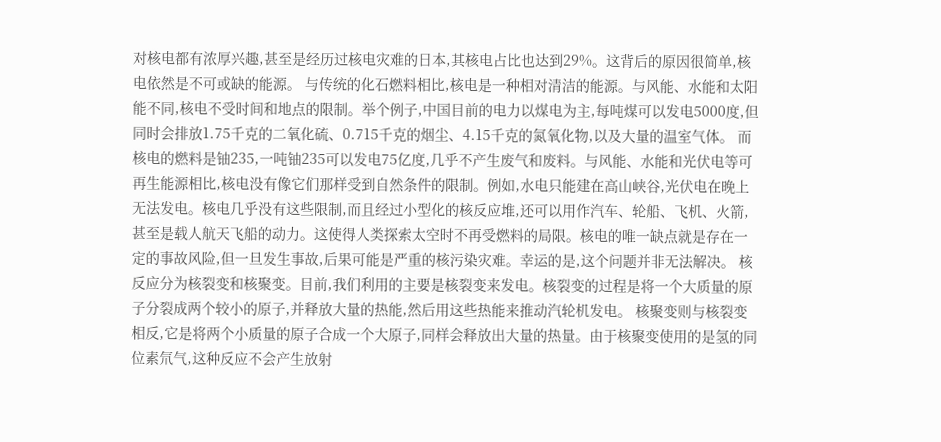对核电都有浓厚兴趣,甚至是经历过核电灾难的日本,其核电占比也达到29%。这背后的原因很简单,核电依然是不可或缺的能源。 与传统的化石燃料相比,核电是一种相对清洁的能源。与风能、水能和太阳能不同,核电不受时间和地点的限制。举个例子,中国目前的电力以煤电为主,每吨煤可以发电5000度,但同时会排放1.75千克的二氧化硫、0.715千克的烟尘、4.15千克的氮氧化物,以及大量的温室气体。 而核电的燃料是铀235,一吨铀235可以发电75亿度,几乎不产生废气和废料。与风能、水能和光伏电等可再生能源相比,核电没有像它们那样受到自然条件的限制。例如,水电只能建在高山峡谷,光伏电在晚上无法发电。核电几乎没有这些限制,而且经过小型化的核反应堆,还可以用作汽车、轮船、飞机、火箭,甚至是载人航天飞船的动力。这使得人类探索太空时不再受燃料的局限。核电的唯一缺点就是存在一定的事故风险,但一旦发生事故,后果可能是严重的核污染灾难。幸运的是,这个问题并非无法解决。 核反应分为核裂变和核聚变。目前,我们利用的主要是核裂变来发电。核裂变的过程是将一个大质量的原子分裂成两个较小的原子,并释放大量的热能,然后用这些热能来推动汽轮机发电。 核聚变则与核裂变相反,它是将两个小质量的原子合成一个大原子,同样会释放出大量的热量。由于核聚变使用的是氢的同位素氘气,这种反应不会产生放射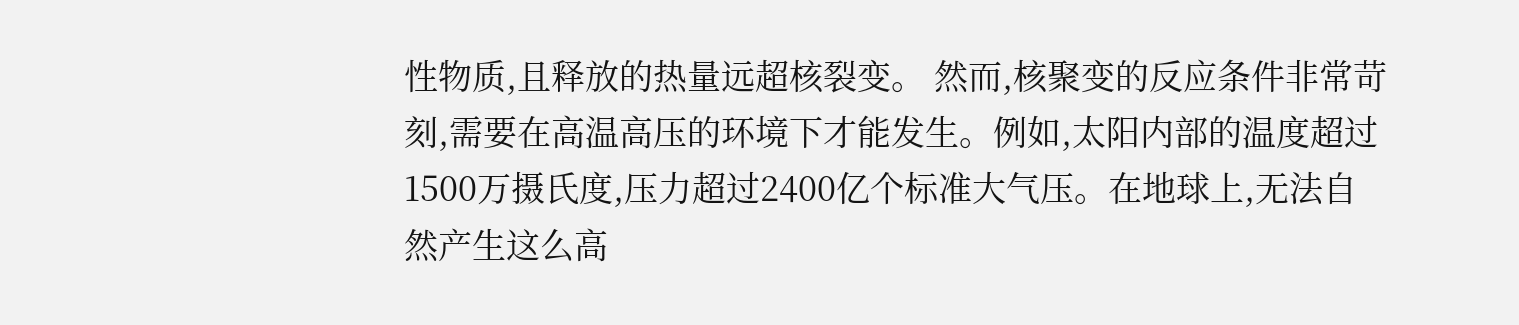性物质,且释放的热量远超核裂变。 然而,核聚变的反应条件非常苛刻,需要在高温高压的环境下才能发生。例如,太阳内部的温度超过1500万摄氏度,压力超过2400亿个标准大气压。在地球上,无法自然产生这么高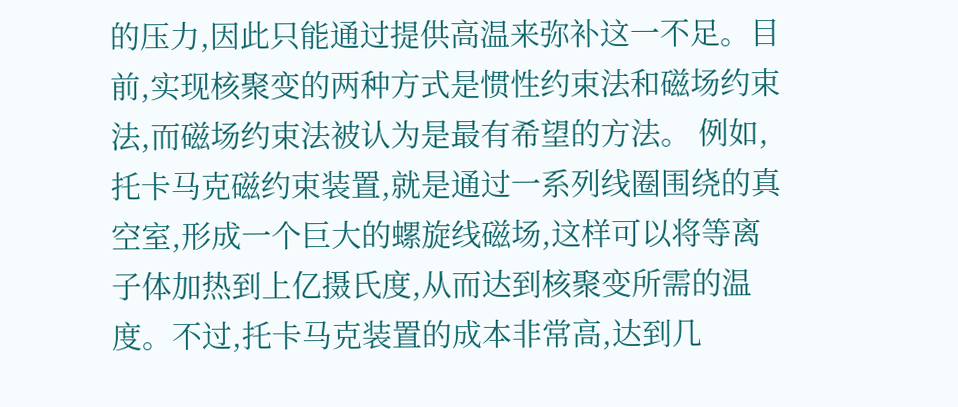的压力,因此只能通过提供高温来弥补这一不足。目前,实现核聚变的两种方式是惯性约束法和磁场约束法,而磁场约束法被认为是最有希望的方法。 例如,托卡马克磁约束装置,就是通过一系列线圈围绕的真空室,形成一个巨大的螺旋线磁场,这样可以将等离子体加热到上亿摄氏度,从而达到核聚变所需的温度。不过,托卡马克装置的成本非常高,达到几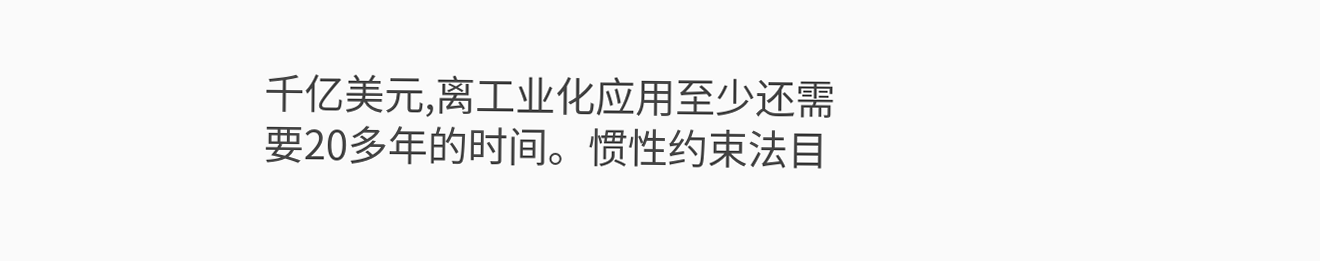千亿美元,离工业化应用至少还需要20多年的时间。惯性约束法目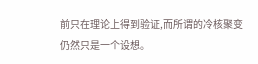前只在理论上得到验证,而所谓的冷核聚变仍然只是一个设想。